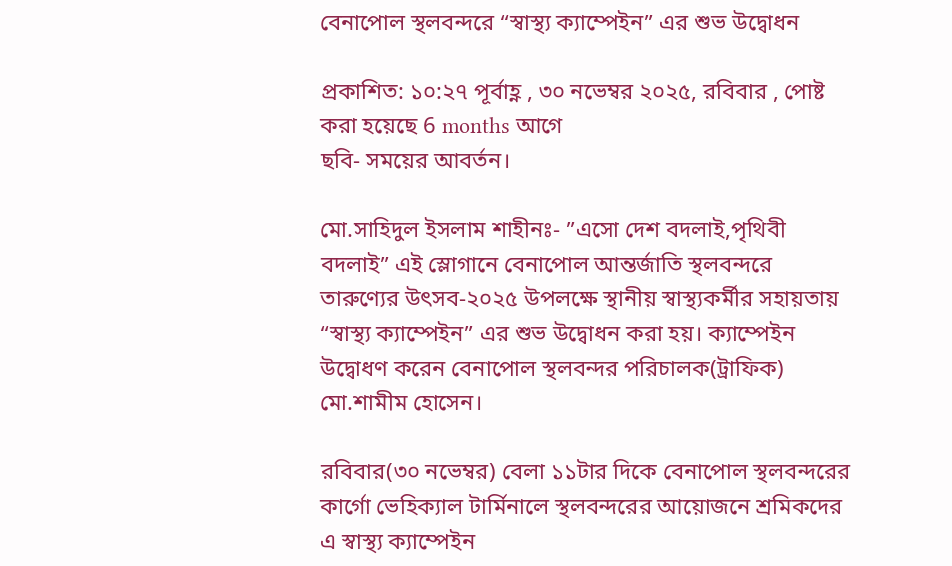বেনাপোল স্থলবন্দরে “স্বাস্থ্য ক্যাম্পেইন” এর শুভ উদ্বোধন

প্রকাশিত: ১০:২৭ পূর্বাহ্ণ , ৩০ নভেম্বর ২০২৫, রবিবার , পোষ্ট করা হয়েছে 6 months আগে
ছবি- সময়ের আবর্তন।

মো.সাহিদুল ইসলাম শাহীনঃ- ”এসো দেশ বদলাই,পৃথিবী বদলাই” এই স্লোগানে বেনাপোল আন্তর্জাতি স্থলবন্দরে তারুণ্যের উৎসব-২০২৫ উপলক্ষে স্থানীয় স্বাস্থ্যকর্মীর সহায়তায় “স্বাস্থ্য ক্যাম্পেইন” এর শুভ উদ্বোধন করা হয়। ক্যাম্পেইন উদ্বোধণ করেন বেনাপোল স্থলবন্দর পরিচালক(ট্রাফিক) মো.শামীম হোসেন।

রবিবার(৩০ নভেম্বর) বেলা ১১টার দিকে বেনাপোল স্থলবন্দরের কার্গো ভেহিক্যাল টার্মিনালে স্থলবন্দরের আয়োজনে শ্রমিকদের এ স্বাস্থ্য ক্যাম্পেইন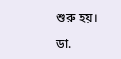শুরু হয়।

ডা.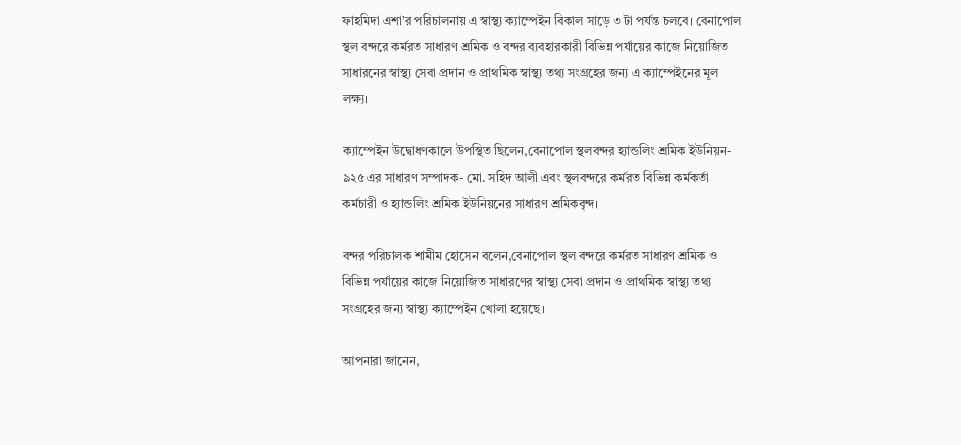ফাহমিদা এশা’র পরিচালনায় এ স্বাস্থ্য ক্যাম্পেইন বিকাল সাড়ে ৩ টা পর্যন্ত চলবে। বেনাপোল স্থল বন্দরে কর্মরত সাধারণ শ্রমিক ও বন্দর ব্যবহারকারী বিভিন্ন পর্যায়ের কাজে নিয়োজিত সাধারনের স্বাস্থ্য সেবা প্রদান ও প্রাথমিক স্বাস্থ্য তথ্য সংগ্রহের জন্য এ ক্যাম্পেইনের মূল লক্ষ্য।

ক্যাম্পেইন উদ্বোধণকালে উপস্থিত ছিলেন,বেনাপোল স্থলবন্দর হ্যান্ডলিং শ্রমিক ইউনিয়ন- ৯২৫ এর সাধারণ সম্পাদক- মো. সহিদ আলী এবং স্থলবন্দরে কর্মরত বিভিন্ন কর্মকর্তা কর্মচারী ও হ্যান্ডলিং শ্রমিক ইউনিয়নের সাধারণ শ্রমিকবৃন্দ।

বন্দর পরিচালক শামীম হোসেন বলেন,বেনাপোল স্থল বন্দরে কর্মরত সাধারণ শ্রমিক ও বিভিন্ন পর্যায়ের কাজে নিয়োজিত সাধারণের স্বাস্থ্য সেবা প্রদান ও প্রাথমিক স্বাস্থ্য তথ্য সংগ্রহের জন্য স্বাস্থ্য ক্যাম্পেইন খোলা হয়েছে।

আপনারা জানেন,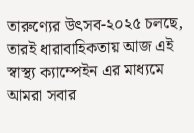তারুণ্যের উৎসব-২০২৫ চলছে, তারই ধারাবাহিকতায় আজ এই স্বাস্থ্য ক্যাম্পেইন এর মাধ্যমে আমরা সবার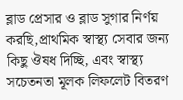ব্লাড প্রেসার ও ব্লাড সুগার নির্ণয় করছি,প্রাথমিক স্বাস্থ্য সেবার জন্য কিছু ঔষধ দিচ্ছি, এবং স্বাস্থ্য সচেতনতা মূলক লিফলেট বিতরণ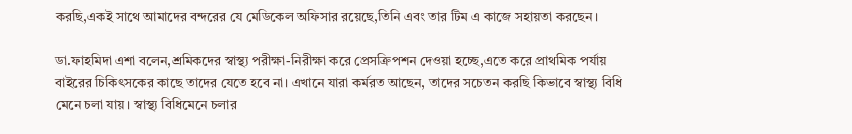করছি,একই সাথে আমাদের বন্দরের যে মেডিকেল অফিসার রয়েছে,তিনি এবং তার টিম এ কাজে সহায়তা করছেন।

ডা.ফাহমিদা এশা বলেন,শ্রমিকদের স্বাস্থ্য পরীক্ষা-নিরীক্ষা করে প্রেসক্রিপশন দেওয়া হচ্ছে,এতে করে প্রাথমিক পর্যায় বাইরের চিকিৎসকের কাছে তাদের যেতে হবে না। এখানে যারা কর্মরত আছেন, তাদের সচেতন করছি কিভাবে স্বাস্থ্য বিধি মেনে চলা যায়। স্বাস্থ্য বিধিমেনে চলার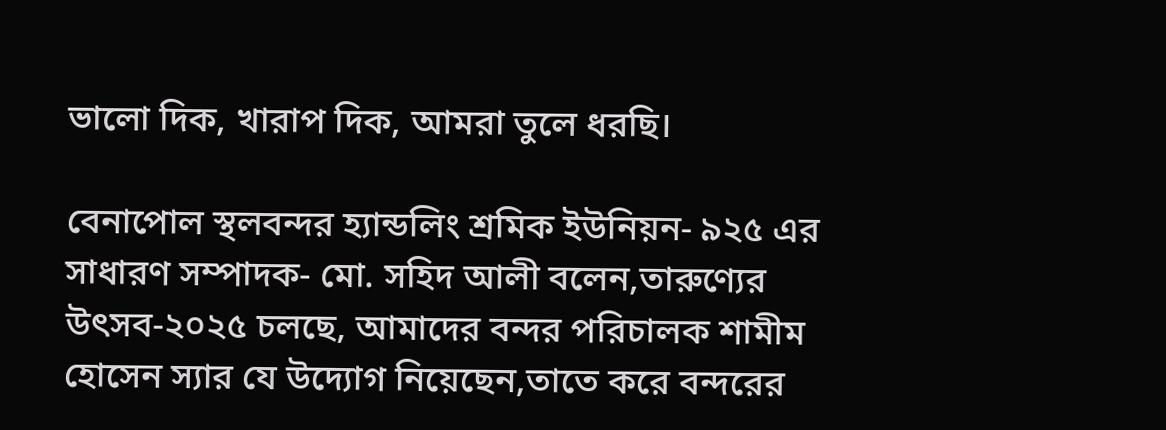ভালো দিক, খারাপ দিক, আমরা তুলে ধরছি।

বেনাপোল স্থলবন্দর হ্যান্ডলিং শ্রমিক ইউনিয়ন- ৯২৫ এর সাধারণ সম্পাদক- মো. সহিদ আলী বলেন,তারুণ্যের উৎসব-২০২৫ চলছে, আমাদের বন্দর পরিচালক শামীম হোসেন স্যার যে উদ্যোগ নিয়েছেন,তাতে করে বন্দরের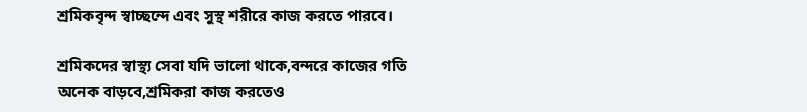শ্রমিকবৃন্দ স্বাচ্ছন্দে এবং সুস্থ শরীরে কাজ করতে পারবে।

শ্রমিকদের স্বাস্থ্য সেবা যদি ভালো থাকে,বন্দরে কাজের গতি অনেক বাড়বে,শ্রমিকরা কাজ করতেও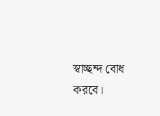স্বাচ্ছন্দ বোধ করবে।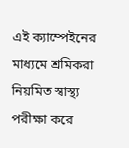এই ক্যাম্পেইনের মাধ্যমে শ্রমিকরা নিয়মিত স্বাস্থ্য পরীক্ষা করে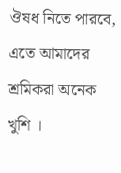ঔষধ নিতে পারবে, এতে আমাদের শ্রমিকরা অনেক খুশি ।